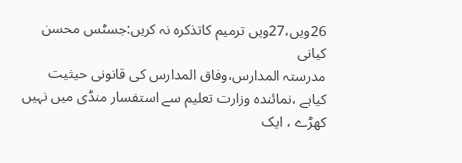26ویں،27ویں ترمیم کاتذکرہ نہ کریں:جسٹس محسن کیانی
مدرستہ المدارس،وفاق المدارس کی قانونی حیثیت کیاہے ،نمائندہ وزارت تعلیم سے استفسار منڈی میں نہیں کھڑے ، ایک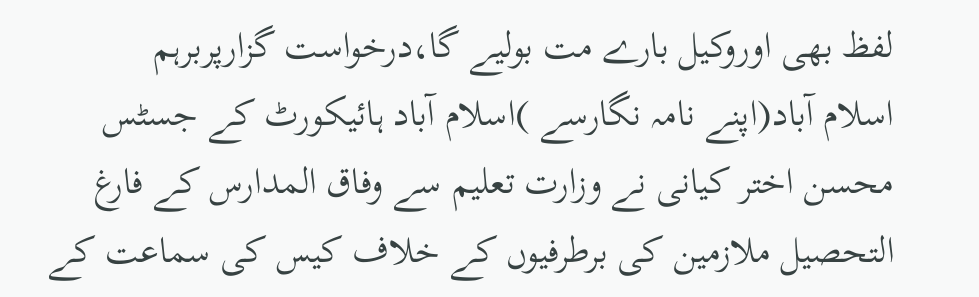لفظ بھی اوروکیل بارے مت بولیے گا،درخواست گزارپربرہم
اسلام آباد(اپنے نامہ نگارسے )اسلام آباد ہائیکورٹ کے جسٹس محسن اختر کیانی نے وزارت تعلیم سے وفاق المدارس کے فارغ التحصیل ملازمین کی برطرفیوں کے خلاف کیس کی سماعت کے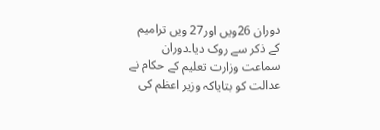دوران 26ویں اور27 ویں ترامیم کے ذکر سے روک دیا۔دوران سماعت وزارت تعلیم کے حکام نے عدالت کو بتایاکہ وزیر اعظم کی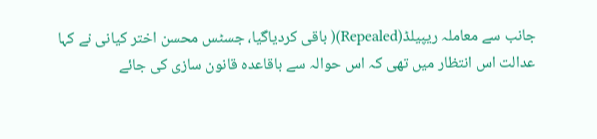جانب سے معاملہ ریپیلڈ(Repealed)( باقی کردیاگیا، جسٹس محسن اختر کیانی نے کہا عدالت اس انتظار میں تھی کہ اس حوالہ سے باقاعدہ قانون سازی کی جائے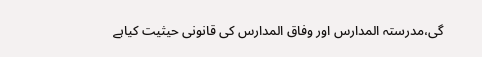گی،مدرستہ المدارس اور وفاق المدارس کی قانونی حیثیت کیاہے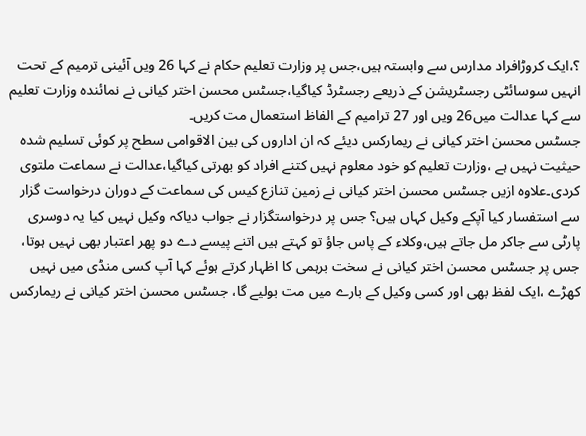؟،ایک کروڑافراد مدارس سے وابستہ ہیں،جس پر وزارت تعلیم حکام نے کہا 26 ویں آئینی ترمیم کے تحت انہیں سوسائٹی رجسٹریشن کے ذریعے رجسٹرڈ کیاگیا،جسٹس محسن اختر کیانی نے نمائندہ وزارت تعلیم سے کہا عدالت میں26 ویں اور 27 ترامیم کے الفاظ استعمال مت کریں۔
جسٹس محسن اختر کیانی نے ریمارکس دیئے کہ ان اداروں کی بین الاقوامی سطح پر کوئی تسلیم شدہ حیثیت نہیں ہے ،وزارت تعلیم کو خود معلوم نہیں کتنے افراد کو بھرتی کیاگیا،عدالت نے سماعت ملتوی کردی۔علاوہ ازیں جسٹس محسن اختر کیانی نے زمین تنازع کیس کی سماعت کے دوران درخواست گزار سے استفسار کیا آپکے وکیل کہاں ہیں؟ جس پر درخواستگزار نے جواب دیاکہ وکیل نہیں کیا یہ دوسری پارٹی سے جاکر مل جاتے ہیں،وکلاء کے پاس جاؤ تو کہتے ہیں اتنے پیسے دے دو پھر اعتبار بھی نہیں ہوتا، جس پر جسٹس محسن اختر کیانی نے سخت برہمی کا اظہار کرتے ہوئے کہا آپ کسی منڈی میں نہیں کھڑے ،ایک لفظ بھی اور کسی وکیل کے بارے میں مت بولیے گا، جسٹس محسن اختر کیانی نے ریمارکس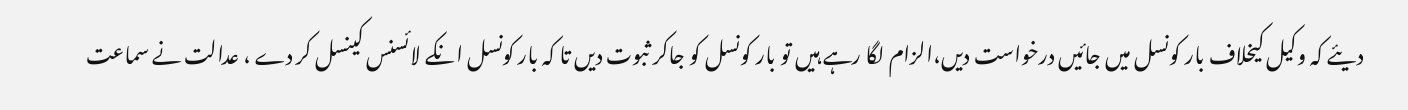دیئے کہ وکیل کیخلاف بار کونسل میں جائیں درخواست دیں،الزام لگا رہے ہیں تو بار کونسل کو جاکر ثبوت دیں تا کہ بار کونسل انکے لائسنس کینسل کر دے ، عدالت نے سماعت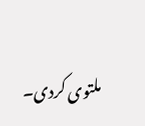ملتوی کردی۔